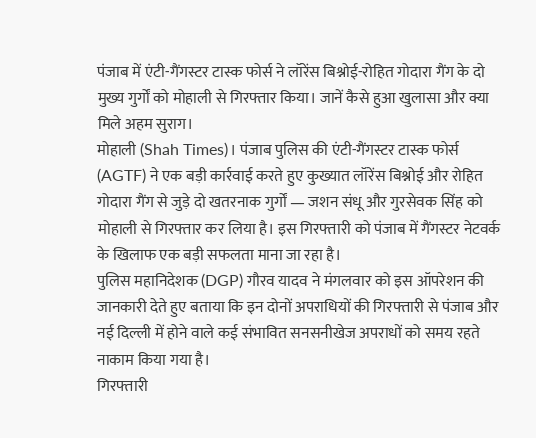पंजाब में एंटी-गैंगस्टर टास्क फोर्स ने लॉरेंस बिश्नोई-रोहित गोदारा गैंग के दो मुख्य गुर्गों को मोहाली से गिरफ्तार किया। जानें कैसे हुआ खुलासा और क्या मिले अहम सुराग।
मोहाली (Shah Times)। पंजाब पुलिस की एंटी-गैंगस्टर टास्क फोर्स (AGTF) ने एक बड़ी कार्रवाई करते हुए कुख्यात लॉरेंस बिश्नोई और रोहित गोदारा गैंग से जुड़े दो खतरनाक गुर्गों — जशन संधू और गुरसेवक सिंह को मोहाली से गिरफ्तार कर लिया है। इस गिरफ्तारी को पंजाब में गैंगस्टर नेटवर्क के खिलाफ एक बड़ी सफलता माना जा रहा है।
पुलिस महानिदेशक (DGP) गौरव यादव ने मंगलवार को इस ऑपरेशन की जानकारी देते हुए बताया कि इन दोनों अपराधियों की गिरफ्तारी से पंजाब और नई दिल्ली में होने वाले कई संभावित सनसनीखेज अपराधों को समय रहते नाकाम किया गया है।
गिरफ्तारी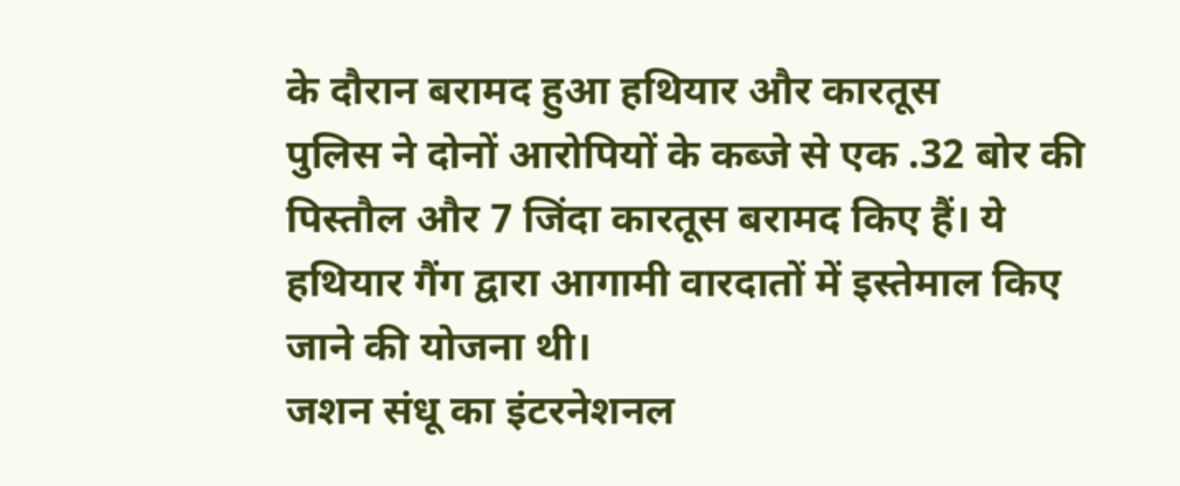के दौरान बरामद हुआ हथियार और कारतूस
पुलिस ने दोनों आरोपियों के कब्जे से एक .32 बोर की पिस्तौल और 7 जिंदा कारतूस बरामद किए हैं। ये हथियार गैंग द्वारा आगामी वारदातों में इस्तेमाल किए जाने की योजना थी।
जशन संधू का इंटरनेशनल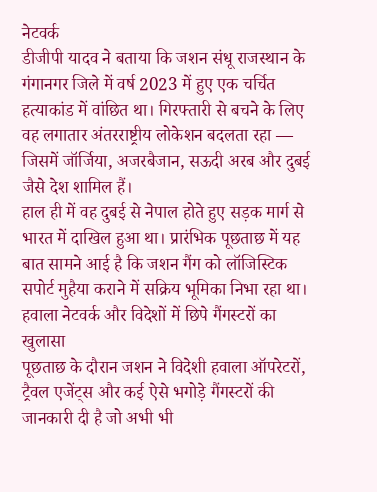नेटवर्क
डीजीपी यादव ने बताया कि जशन संधू राजस्थान के गंगानगर जिले में वर्ष 2023 में हुए एक चर्चित हत्याकांड में वांछित था। गिरफ्तारी से बचने के लिए वह लगातार अंतरराष्ट्रीय लोकेशन बदलता रहा — जिसमें जॉर्जिया, अजरबैजान, सऊदी अरब और दुबई जैसे देश शामिल हैं।
हाल ही में वह दुबई से नेपाल होते हुए सड़क मार्ग से भारत में दाखिल हुआ था। प्रारंभिक पूछताछ में यह बात सामने आई है कि जशन गैंग को लॉजिस्टिक सपोर्ट मुहैया कराने में सक्रिय भूमिका निभा रहा था।
हवाला नेटवर्क और विदेशों में छिपे गैंगस्टरों का खुलासा
पूछताछ के दौरान जशन ने विदेशी हवाला ऑपरेटरों, ट्रैवल एजेंट्स और कई ऐसे भगोड़े गैंगस्टरों की जानकारी दी है जो अभी भी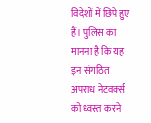विदेशों में छिपे हुए हैं। पुलिस का मानना है कि यह इन संगठित अपराध नेटवर्क्स को ध्वस्त करने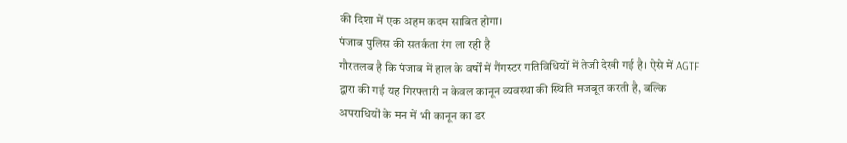की दिशा में एक अहम कदम साबित होगा।
पंजाब पुलिस की सतर्कता रंग ला रही है
गौरतलब है कि पंजाब में हाल के वर्षों में गैंगस्टर गतिविधियों में तेजी देखी गई है। ऐसे में AGTF द्वारा की गई यह गिरफ्तारी न केवल कानून व्यवस्था की स्थिति मजबूत करती है, बल्कि अपराधियों के मन में भी कानून का डर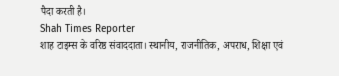पैदा करती है।
Shah Times Reporter
शाह टाइम्स के वरिष्ठ संवाददाता। स्थानीय, राजनीतिक, अपराध, शिक्षा एवं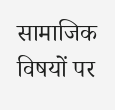सामाजिक विषयों पर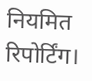नियमित रिपोर्टिंग।